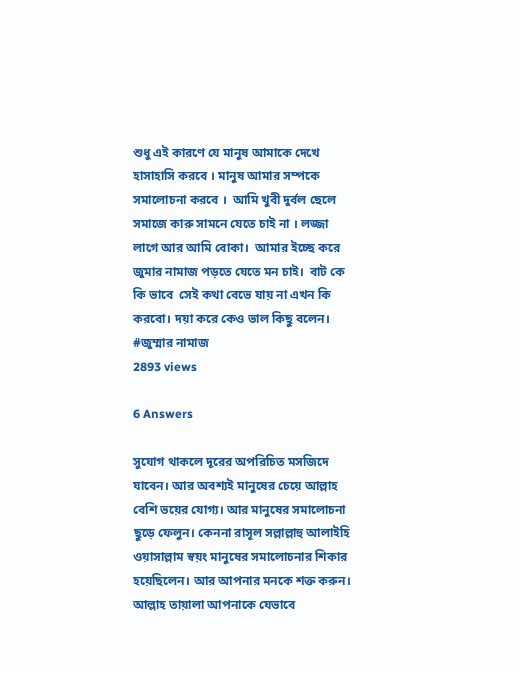শুধু এই কারণে যে মানুষ আমাকে দেখে হাসাহাসি করবে । মানুষ আমার সম্পকে সমালোচনা করবে ।  আমি খুবী দুর্বল ছেলে সমাজে কারু সামনে যেতে চাই না । লজ্জা লাগে আর আমি বোকা।  আমার ইচ্ছে করে জুমার নামাজ পড়তে যেতে মন চাই।  বাট কে কি ভাবে  সেই কথা বেভে যায় না এখন কি  করবো। দয়া করে কেও ভাল কিছু বলেন।
#জুম্মার নামাজ
2893 views

6 Answers

সুযোগ থাকলে দূরের অপরিচিত মসজিদে যাবেন। আর অবশ্যই মানুষের চেয়ে আল্লাহ বেশি ভয়ের যোগ্য। আর মানুষের সমালোচনা ছুড়ে ফেলুন। কেননা রাসূল সল্লাল্লাহু আলাইহি ওয়াসাল্লাম স্বয়ং মানুষের সমালোচনার শিকার হয়েছিলেন। আর আপনার মনকে শক্ত করুন। আল্লাহ তায়ালা আপনাকে যেভাবে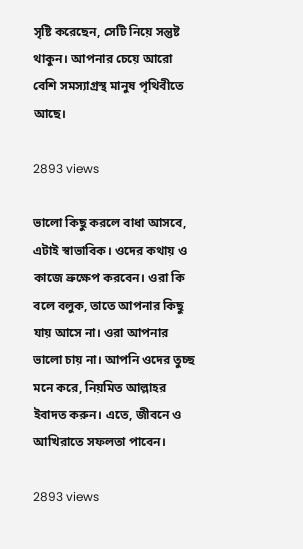সৃষ্টি করেছেন, সেটি নিয়ে সন্তুষ্ট থাকুন। আপনার চেয়ে আরো বেশি সমস্যাগ্রস্থ মানুষ পৃথিবীতে আছে।

2893 views

ভালো কিছু করলে বাধা আসবে, এটাই স্বাভাবিক। ওদের কথায় ও কাজে ভ্রুক্ষেপ করবেন। ওরা কি বলে বলুক, তাতে আপনার কিছু যায় আসে না। ওরা আপনার ভালো চায় না। আপনি ওদের তুচ্ছ মনে করে, নিয়মিত আল্লাহর ইবাদত করুন। এতে, জীবনে ও আখিরাতে সফলতা পাবেন।

2893 views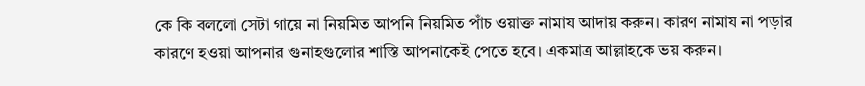কে কি বললো সেটা গায়ে না নিয়মিত আপনি নিয়মিত পাঁচ ওয়াক্ত নামায আদায় করুন। কারণ নামায না পড়ার কারণে হওয়া আপনার গুনাহগুলোর শাস্তি আপনাকেই পেতে হবে। একমাত্র আল্লাহকে ভয় করুন।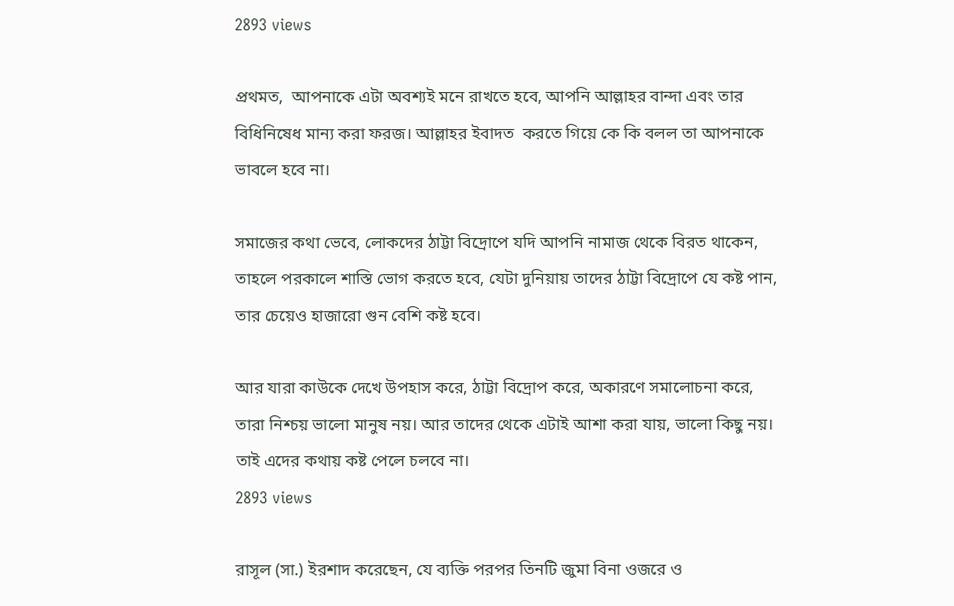2893 views

প্রথমত,  আপনাকে এটা অবশ্যই মনে রাখতে হবে, আপনি আল্লাহর বান্দা এবং তার বিধিনিষেধ মান্য করা ফরজ। আল্লাহর ইবাদত  করতে গিয়ে কে কি বলল তা আপনাকে ভাবলে হবে না।

সমাজের কথা ভেবে, লোকদের ঠাট্টা বিদ্রোপে যদি আপনি নামাজ থেকে বিরত থাকেন, তাহলে পরকালে শাস্তি ভোগ করতে হবে, যেটা দুনিয়ায় তাদের ঠাট্টা বিদ্রোপে যে কষ্ট পান, তার চেয়েও হাজারো গুন বেশি কষ্ট হবে।

আর যারা কাউকে দেখে উপহাস করে, ঠাট্টা বিদ্রোপ করে, অকারণে সমালোচনা করে, তারা নিশ্চয় ভালো মানুষ নয়। আর তাদের থেকে এটাই আশা করা যায়, ভালো কিছু নয়।
তাই এদের কথায় কষ্ট পেলে চলবে না।
2893 views

রাসূল (সা.) ইরশাদ করেছেন, যে ব্যক্তি পরপর তিনটি জুমা বিনা ওজরে ও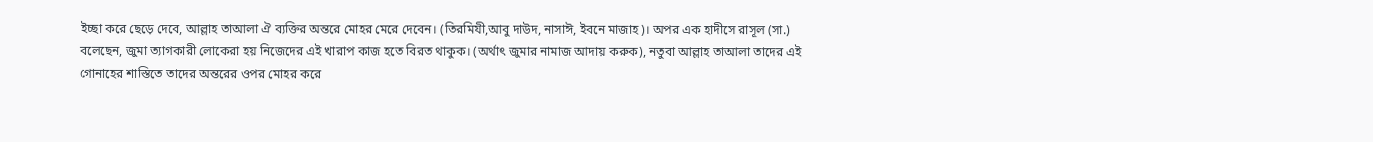ইচ্ছা করে ছেড়ে দেবে, আল্লাহ তাআলা ঐ ব্যক্তির অন্তরে মোহর মেরে দেবেন। (তিরমিযী,আবু দাউদ, নাসাঈ, ইবনে মাজাহ)। অপর এক হাদীসে রাসূল (সা.) বলেছেন, জুমা ত্যাগকারী লোকেরা হয় নিজেদের এই খারাপ কাজ হতে বিরত থাকুক। (অর্থাৎ জুমার নামাজ আদায় করুক), নতুবা আল্লাহ তাআলা তাদের এই গোনাহের শাস্তিতে তাদের অন্তরের ওপর মোহর করে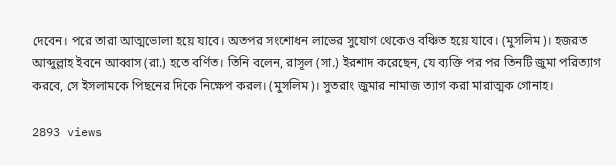দেবেন। পরে তারা আত্মভোলা হয়ে যাবে। অতপর সংশোধন লাভের সুযোগ থেকেও বঞ্চিত হয়ে যাবে। (মুসলিম)। হজরত আব্দুল্লাহ ইবনে আব্বাস (রা.) হতে বর্ণিত। তিনি বলেন, রাসূল (সা.) ইরশাদ করেছেন, যে ব্যক্তি পর পর তিনটি জুমা পরিত্যাগ করবে, সে ইসলামকে পিছনের দিকে নিক্ষেপ করল। (মুসলিম)। সুতরাং জুমার নামাজ ত্যাগ করা মারাত্মক গোনাহ।

2893 views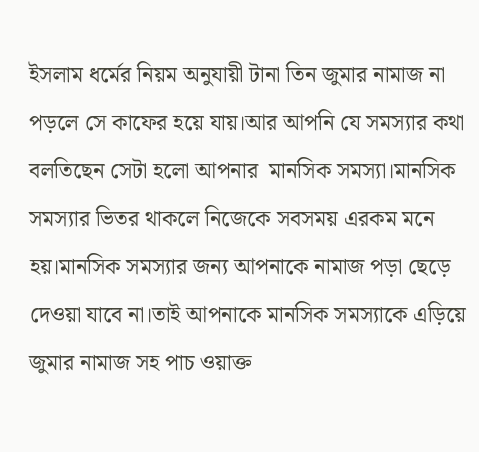ইসলাম ধর্মের নিয়ম অনুযায়ী টানা তিন জুমার নামাজ না পড়লে সে কাফের হয়ে যায়।আর আপনি যে সমস্যার কথা বলতিছেন সেটা হলো আপনার  মানসিক সমস্যা।মানসিক সমস্যার ভিতর থাকলে নিজেকে সবসময় এরকম মনে হয়।মানসিক সমস্যার জন্য আপনাকে নামাজ পড়া ছেড়ে দেওয়া যাবে না।তাই আপনাকে মানসিক সমস্যাকে এড়িয়ে জুমার নামাজ সহ পাচ ওয়াক্ত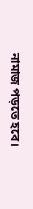নামাজ পড়তে হবে।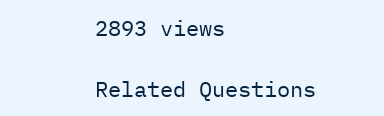2893 views

Related Questions